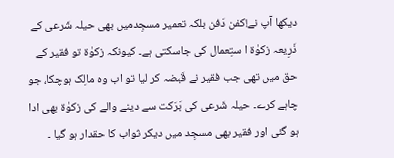ديکھا آپ نے!کفن دَفن بلکہ تعمير مسجِدميں بھی حيلہ شَرعی کے ذَرِيعہ زکوٰۃ ا ستِعمال کی جاسکتی ہے۔ کيونکہ زکوٰۃ تو فقير کے حق ميں تھی جب فقير نے قَبضہ کر ليا تو اب وہ مالِک ہوچکا، جو چاہے کرے۔ حیلہ شَرعی کی بَرَکت سے دینے والے کی زکوٰۃ بھی ادا ہو گئی اور فقیر بھی مسجِد میں دیکر ثواب کا حقدار ہو گیا ۔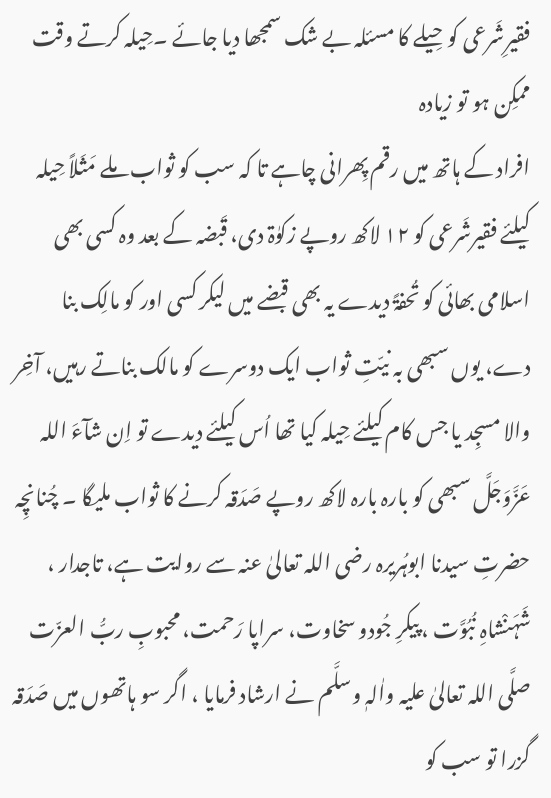فقیرِشَرعی کو حِیلے کا مسئلہ بے شک سمجھا دیا جائے ۔حِیلہ کرتے وقت ممکِن ہو تو زیادہ
افراد کے ہاتھ میں رقم پِھرانی چاہے تا کہ سب کو ثواب ملے مَثَلاً حِیلہ کیلئے فقیرشَرعی کو ۱۲ لاکھ روپے زکوٰۃ دی، قَبضہ کے بعد وہ کسی بھی اسلامی بھائی کو تُحفۃً دیدے یہ بھی قبضے میں لیکر کسی اور کو مالِک بنا دے، یوں سبھی بہ نیّتِ ثواب ایک دوسرے کو مالک بناتے رہیں، آخِر والا مسجِد یا جس کام کیلئے حِیلہ کیا تھا اُس کیلئے دیدے تو اِن شآءَ اللہ عَزَّوَجَلَّ سبھی کو بارہ بارہ لاکھ روپے صَدَقہ کرنے کا ثواب ملیگا ۔ چُنانچِہ حضرتِ سيدنا ابوہُریرہ رضی اللہ تعالیٰ عنہ سے روایت ہے، تاجدار ، شَہَنْشاہِ نُبُوَّت ، پیکرِ جُودو سخاوت، سراپا رَحمت، محبوبِ ربُّ العزّت صلَّی اللہ تعالیٰ علیہ واٰلہٖ وسلَّم نے ارشاد فرمایا ، اگر سو ہاتھوں ميں صَدَقہ گزرا تو سب کو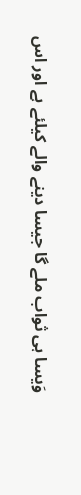وَیسا ہی ثواب ملے گا جيسا دينے والے کيلئے ہے اور اس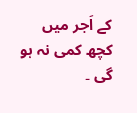کے اَجر ميں کچھ کمی نہ ہو گی ۔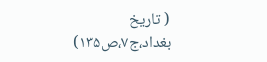( تاریخ بغداد،ج۷،ص۱۳۵)